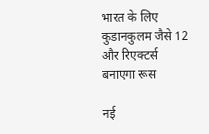भारत के लिए कुडानकुलम जैसे 12 और रिएक्‍टर्स बनाएगा रूस

नई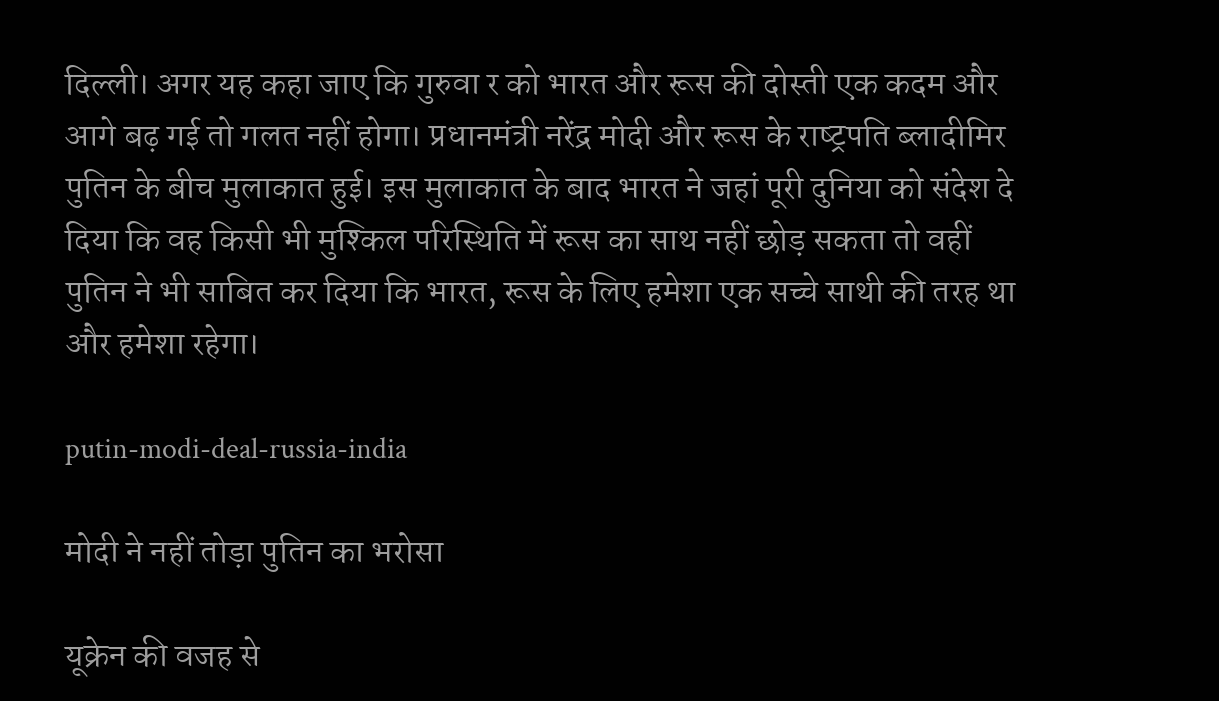दिल्‍ली। अगर यह कहा जाए कि गुरुवा र को भारत और रूस की दोस्‍ती एक कदम और आगे बढ़ गई तो गलत नहीं होगा। प्रधानमंत्री नरेंद्र मोदी और रूस के राष्‍ट्रपति ब्‍लादीमिर पुतिन के बीच मुलाकात हुई। इस मुलाकात के बाद भारत ने जहां पूरी दुनिया को संदेश दे दिया कि वह किसी भी मुश्किल परिस्थित‍ि में रूस का साथ नहीं छोड़ सकता तो वहीं पुतिन ने भी साबित कर दिया कि भारत, रूस के लिए हमेशा एक सच्‍चे साथी की तरह था और हमेशा रहेगा।

putin-modi-deal-russia-india

मोदी ने नहीं तोड़ा पुतिन का भरोसा

यूक्रेन की वजह से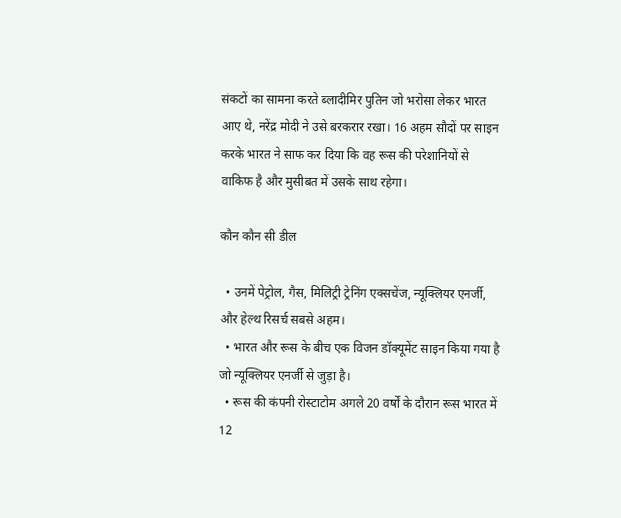संकटों का सामना करते ब्‍लादीमिर पुतिन जो भरोसा लेकर भारत आए थे, नरेंद्र मोदी ने उसे बरकरार रखा। 16 अहम सौदों पर साइन करके भारत ने साफ कर दिया कि वह रूस की परेशानियों से वाकिफ है और मुसीबत में उसके साथ रहेगा।

कौन कौन सी डील

  • उनमें पेट्रोल, गैस, मिलिट्री ट्रेनिंग एक्‍सचेंज, न्‍यूक्लियर एनर्जी, और हेल्‍थ रिसर्च सबसे अहम।
  • भारत और रूस के बीच एक विजन डॉक्‍यूमेंट साइन किया गया है जो न्‍यूक्लियर एनर्जी से जुड़ा है।
  • रूस की कंपनी रोस्‍टाटोम अगले 20 वर्षों के दौरान रूस भारत में 12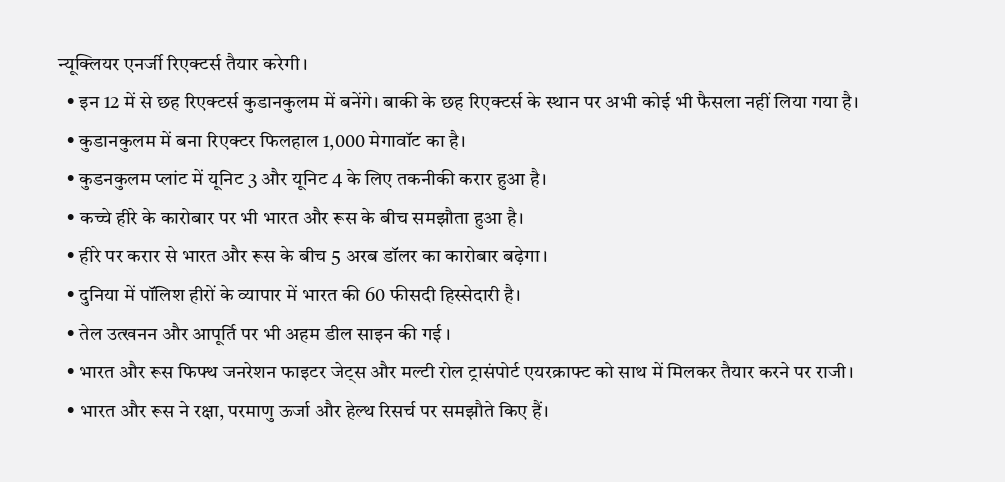न्‍यूक्लियर एनर्जी रिएक्‍टर्स तैयार करेगी।
  • इन 12 में से छह रिएक्‍टर्स कुडानकुलम में बनेंगे। बाकी के छह रिएक्‍टर्स के स्‍थान पर अभी कोई भी फैसला नहीं लिया गया है।
  • कुडानकुलम में बना रिएक्‍टर फिलहाल 1,000 मेगावॉट का है।
  • कुडनकुलम प्लांट में यूनिट 3 और यूनिट 4 के लिए तकनीकी करार हुआ है।
  • कच्चे हीरे के कारोबार पर भी भारत और रूस के बीच समझौता हुआ है।
  • हीरे पर करार से भारत और रूस के बीच 5 अरब डॉलर का कारोबार बढ़ेगा।
  • दुनिया में पॉलिश हीरों के व्यापार में भारत की 60 फीसदी हिस्सेदारी है।
  • तेल उत्‍खनन और आपूर्ति पर भी अहम डील साइन की गई ।
  • भारत और रूस फिफ्थ जनरेशन फाइटर जेट्स और मल्‍टी रोल ट्रासंपोर्ट एयरक्राफ्ट को साथ में मिलकर तैयार करने पर राजी।
  • भारत और रूस ने रक्षा, परमाणु ऊर्जा और हेल्थ रिसर्च पर समझौते किए हैं।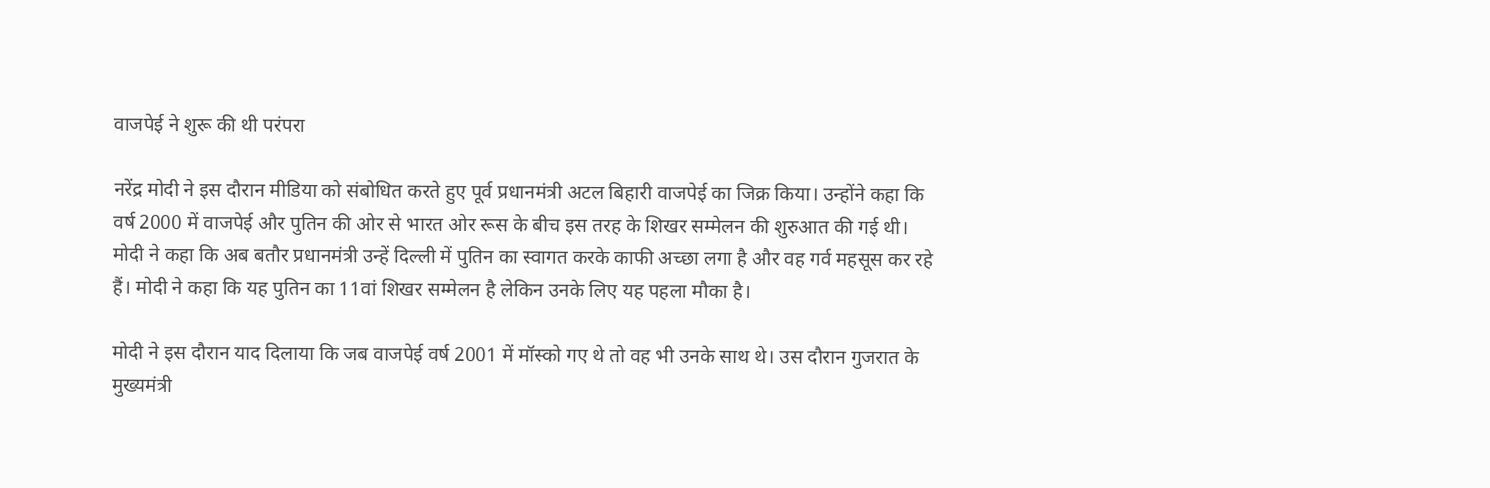वाजपेई ने शुरू की थी परंपरा

नरेंद्र मोदी ने इस दौरान मीडिया को संबोधित करते हुए पूर्व प्रधानमंत्री अटल बिहारी वाजपेई का जिक्र किया। उन्‍होंने कहा कि वर्ष 2000 में वाजपेई और पुतिन की ओर से भारत ओर रूस के बीच इस तरह के शिखर सम्‍मेलन की शुरुआत की गई थी। मोदी ने कहा कि अब बतौर प्रधानमंत्री उन्‍हें दिल्‍ली में पुतिन का स्‍वागत करके काफी अच्‍छा लगा है और वह गर्व महसूस कर रहे हैं। मोदी ने कहा कि यह पुतिन का 11वां शिखर सम्‍मेलन है लेकिन उनके लिए यह पहला मौका है।

मोदी ने इस दौरान याद दिलाया कि जब वाजपेई वर्ष 2001 में मॉस्‍को गए थे तो वह भी उनके साथ थे। उस दौरान गुजरात के मुख्‍यमंत्री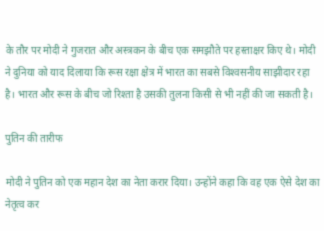के तौर पर मोदी ने गुजरात और अस्‍त्रकन के बीच एक समझौते पर हस्‍ताक्षर किए थे। मोदी ने दुनिया को याद दिलाया कि रूस रक्षा क्षेत्र में भारत का सबसे विश्‍वसनीय साझीदार रहा है। भारत और रूस के बीच जो रिश्‍ता है उसकी तुलना किसी से भी नहीं की जा सकती है।

पुतिन की तारीफ

मोदी ने पुतिन को एक महान देश का नेता करार दिया। उन्‍होंने कहा कि वह एक ऐसे देश का नेतृत्‍व कर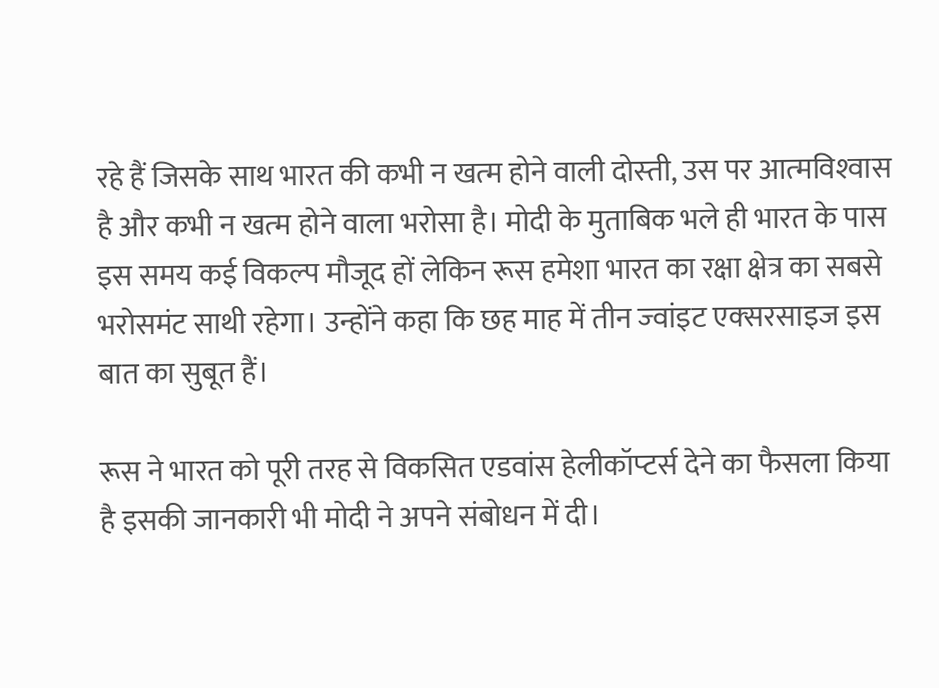रहे हैं जिसके साथ भारत की कभी न खत्‍म होने वाली दोस्‍ती, उस पर आत्‍मविश्‍वास है और कभी न खत्‍म होने वाला भरोसा है। मोदी के मुताबिक भले ही भारत के पास इस समय कई विकल्‍प मौजूद हों लेकिन रूस हमेशा भारत का रक्षा क्षेत्र का सबसे भरोसमंट साथी रहेगा। उन्‍होंने कहा कि छह माह में तीन ज्‍वांइट एक्‍सरसाइज इस बात का सुबूत हैं।

रूस ने भारत को पूरी तरह से विकसित एडवांस हेलीकॉप्‍टर्स देने का फैसला किया है इसकी जानकारी भी मोदी ने अपने संबोधन में दी।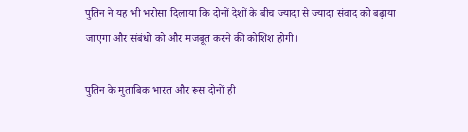पुतिन ने यह भी भरोसा दिलाया कि दोनों देशों के बीच ज्‍यादा से ज्‍यादा संवाद को बढ़ाया जाएगा और संबंधो को और मजबूत करने की कोशिश होगी।

पुतिन के मुताबिक भारत और रूस दोनों ही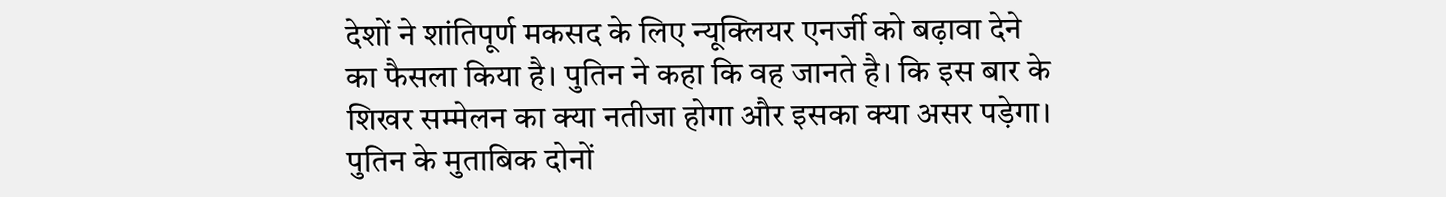देशों ने शांतिपूर्ण मकसद के लिए न्‍यूक्लियर एनर्जी को बढ़ावा देने का फैसला किया है। पुतिन ने कहा कि वह जानते है। कि इस बार के शिखर सम्‍मेलन का क्‍या नतीजा होगा और इसका क्‍या असर पड़ेगा। पुतिन के मुताबिक दोनों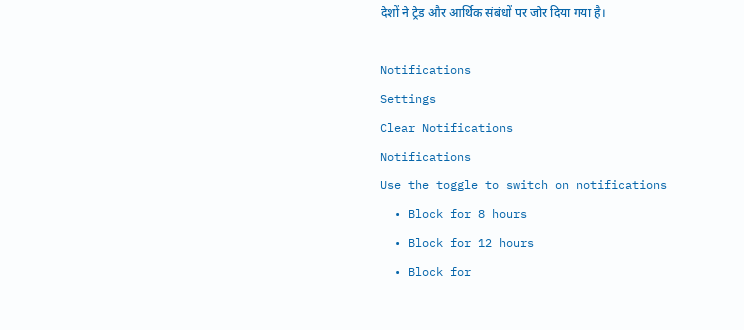देशों ने ट्रेड और आर्थिक संबंधों पर जोर दिया गया है।

Notifications
Settings
Clear Notifications
Notifications
Use the toggle to switch on notifications
  • Block for 8 hours
  • Block for 12 hours
  • Block for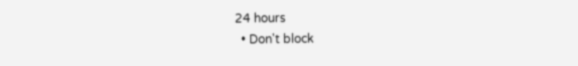24 hours
  • Don't block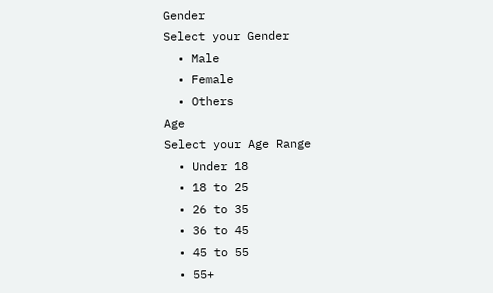Gender
Select your Gender
  • Male
  • Female
  • Others
Age
Select your Age Range
  • Under 18
  • 18 to 25
  • 26 to 35
  • 36 to 45
  • 45 to 55
  • 55+